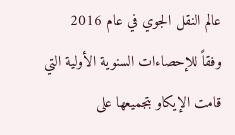عالم النقل الجوي في عام 2016
وفقاً للإحصاءات السنوية الأولية التي قامت الإيكاو بتجميعها على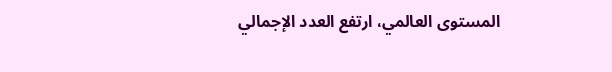المستوى العالمي، ارتفع العدد الإجمالي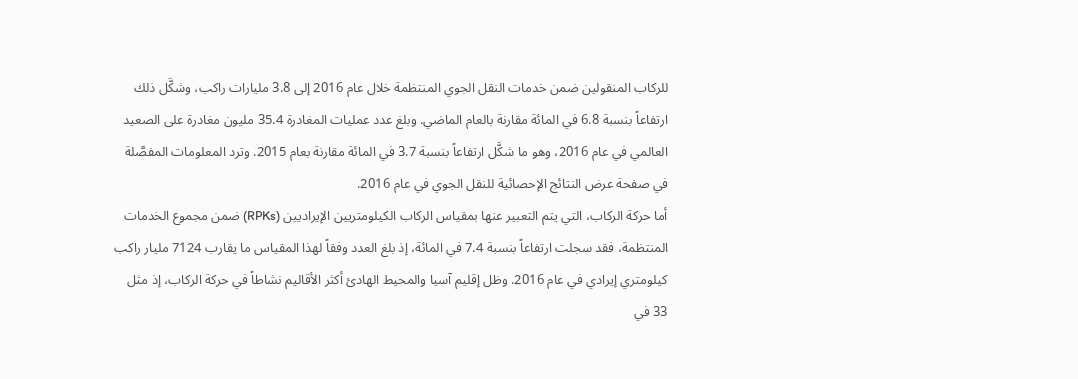للركاب المنقولين ضمن خدمات النقل الجوي المنتظمة خلال عام 2016 إلى 3.8 مليارات راكب، وشكَّل ذلك ارتفاعاً بنسبة 6.8 في المائة مقارنة بالعام الماضي. وبلغ عدد عمليات المغادرة 35.4 مليون مغادرة على الصعيد العالمي في عام 2016، وهو ما شكَّل ارتفاعاً بنسبة 3.7 في المائة مقارنة بعام 2015. وترد المعلومات المفصَّلة في صفحة عرض النتائج الإحصائية للنقل الجوي في عام 2016.
أما حركة الركاب، التي يتم التعبير عنها بمقياس الركاب الكيلومتريين الإيراديين (RPKs) ضمن مجموع الخدمات المنتظمة، فقد سجلت ارتفاعاً بنسبة 7.4 في المائة، إذ بلغ العدد وفقاً لهذا المقياس ما يقارب 7124 مليار راكب كيلومتري إيرادي في عام 2016. وظل إقليم آسيا والمحيط الهادئ أكثر الأقاليم نشاطاً في حركة الركاب، إذ مثل 33 في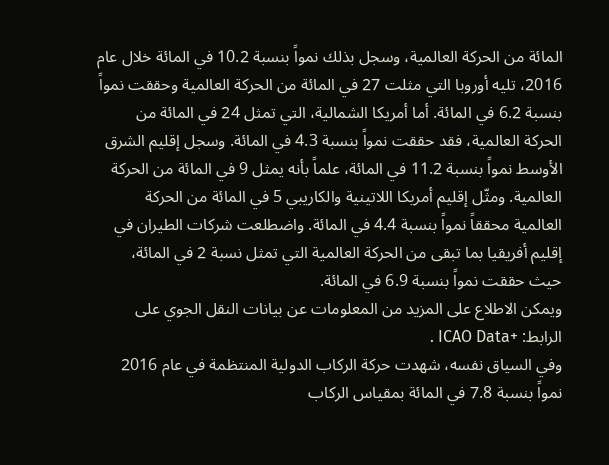المائة من الحركة العالمية، وسجل بذلك نمواً بنسبة 10.2 في المائة خلال عام 2016، تليه أوروبا التي مثلت 27 في المائة من الحركة العالمية وحققت نمواً بنسبة 6.2 في المائة. أما أمريكا الشمالية، التي تمثل 24 في المائة من الحركة العالمية، فقد حققت نمواً بنسبة 4.3 في المائة. وسجل إقليم الشرق الأوسط نمواً بنسبة 11.2 في المائة، علماً بأنه يمثل 9 في المائة من الحركة العالمية. ومثّل إقليم أمريكا اللاتينية والكاريبي 5 في المائة من الحركة العالمية محققاً نمواً بنسبة 4.4 في المائة. واضطلعت شركات الطيران في إقليم أفريقيا بما تبقى من الحركة العالمية التي تمثل نسبة 2 في المائة، حيث حققت نمواً بنسبة 6.9 في المائة.
ويمكن الاطلاع على المزيد من المعلومات عن بيانات النقل الجوي على الرابط: +ICAO Data .
وفي السياق نفسه، شهدت حركة الركاب الدولية المنتظمة في عام 2016 نمواً بنسبة 7.8 في المائة بمقياس الركاب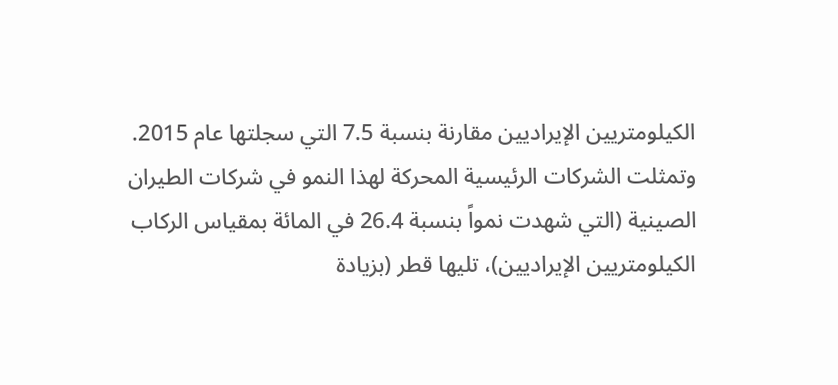الكيلومتريين الإيراديين مقارنة بنسبة 7.5 التي سجلتها عام 2015. وتمثلت الشركات الرئيسية المحركة لهذا النمو في شركات الطيران الصينية (التي شهدت نمواً بنسبة 26.4 في المائة بمقياس الركاب الكيلومتريين الإيراديين)، تليها قطر (بزيادة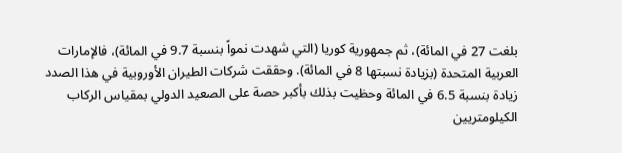بلغت 27 في المائة)، ثم جمهورية كوريا (التي شهدت نمواً بنسبة 9.7 في المائة)، فالإمارات العربية المتحدة (بزيادة نسبتها 8 في المائة). وحققت شركات الطيران الأوروبية في هذا الصدد زيادة بنسبة 6.5 في المائة وحظيت بذلك بأكبر حصة على الصعيد الدولي بمقياس الركاب الكيلومتريين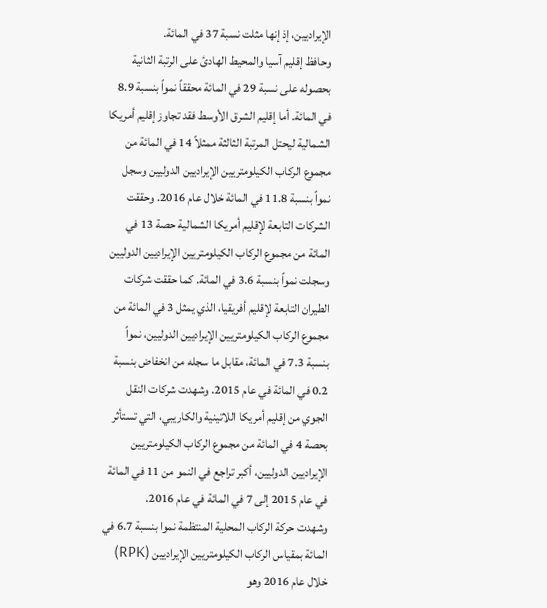الإيراديين، إذ إنها مثلت نسبة 37 في المائة.
وحافظ إقليم آسيا والمحيط الهادئ على الرتبة الثانية بحصوله على نسبة 29 في المائة محققاً نمواً بنسبة 8.9 في المائة. أما إقليم الشرق الأوسط فقد تجاوز إقليم أمريكا الشمالية ليحتل المرتبة الثالثة ممثلاً 14 في المائة من مجموع الركاب الكيلومتريين الإيراديين الدوليين وسجل نمواً بنسبة 11.8 في المائة خلال عام 2016. وحققت الشركات التابعة لإقليم أمريكا الشمالية حصة 13 في المائة من مجموع الركاب الكيلومتريين الإيراديين الدوليين وسجلت نمواً بنسبة 3.6 في المائة. كما حققت شركات الطيران التابعة لإقليم أفريقيا، الذي يمثل 3 في المائة من مجموع الركاب الكيلومتريين الإيراديين الدوليين، نمواً بنسبة 7.3 في المائة، مقابل ما سجله من انخفاض بنسبة 0.2 في المائة في عام 2015. وشهدت شركات النقل الجوي من إقليم أمريكا اللاتينية والكاريبي، التي تستأثر بحصة 4 في المائة من مجموع الركاب الكيلومتريين الإيراديين الدوليين، أكبر تراجع في النمو من 11 في المائة في عام 2015 إلى 7 في المائة في عام 2016.
وشهدت حركة الركاب المحلية المنتظمة نموا بنسبة 6.7 في المائة بمقياس الركاب الكيلومتريين الإيراديين (RPK) خلال عام 2016 وهو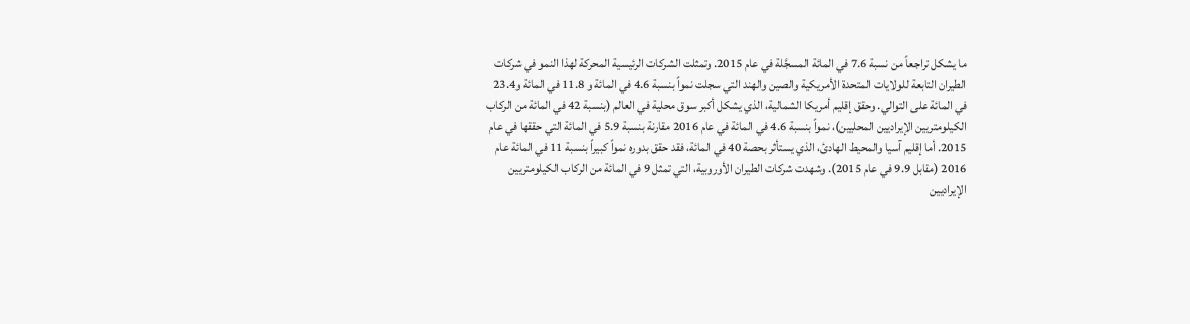ما يشكل تراجعاً من نسبة 7.6 في المائة المسجَّلة في عام 2015. وتمثلت الشركات الرئيسية المحركة لهذا النمو في شركات الطيران التابعة للولايات المتحدة الأمريكية والصين والهند التي سجلت نمواً بنسبة 4.6 في المائة و 11.8 في المائة و23.4 في المائة على التوالي. وحقق إقليم أمريكا الشمالية، الذي يشكل أكبر سوق محلية في العالم (بنسبة 42 في المائة من الركاب الكيلومتريين الإيراديين المحليين)، نمواً بنسبة 4.6 في المائة في عام 2016 مقارنة بنسبة 5.9 في المائة التي حققها في عام 2015. أما إقليم آسيا والمحيط الهادئ، الذي يستأثر بحصة 40 في المائة، فقد حقق بدوره نمواً كبيراً بنسبة 11 في المائة عام 2016 (مقابل 9.9 في عام 2015). وشهدت شركات الطيران الأوروبية، التي تمثل 9 في المائة من الركاب الكيلومتريين الإيراديين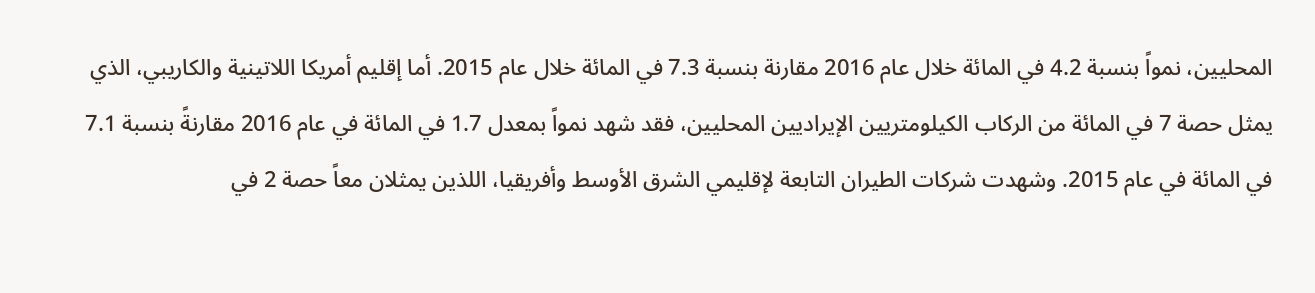المحليين، نمواً بنسبة 4.2 في المائة خلال عام 2016 مقارنة بنسبة 7.3 في المائة خلال عام 2015. أما إقليم أمريكا اللاتينية والكاريبي، الذي يمثل حصة 7 في المائة من الركاب الكيلومتريين الإيراديين المحليين، فقد شهد نمواً بمعدل 1.7 في المائة في عام 2016 مقارنةً بنسبة 7.1 في المائة في عام 2015. وشهدت شركات الطيران التابعة لإقليمي الشرق الأوسط وأفريقيا، اللذين يمثلان معاً حصة 2 في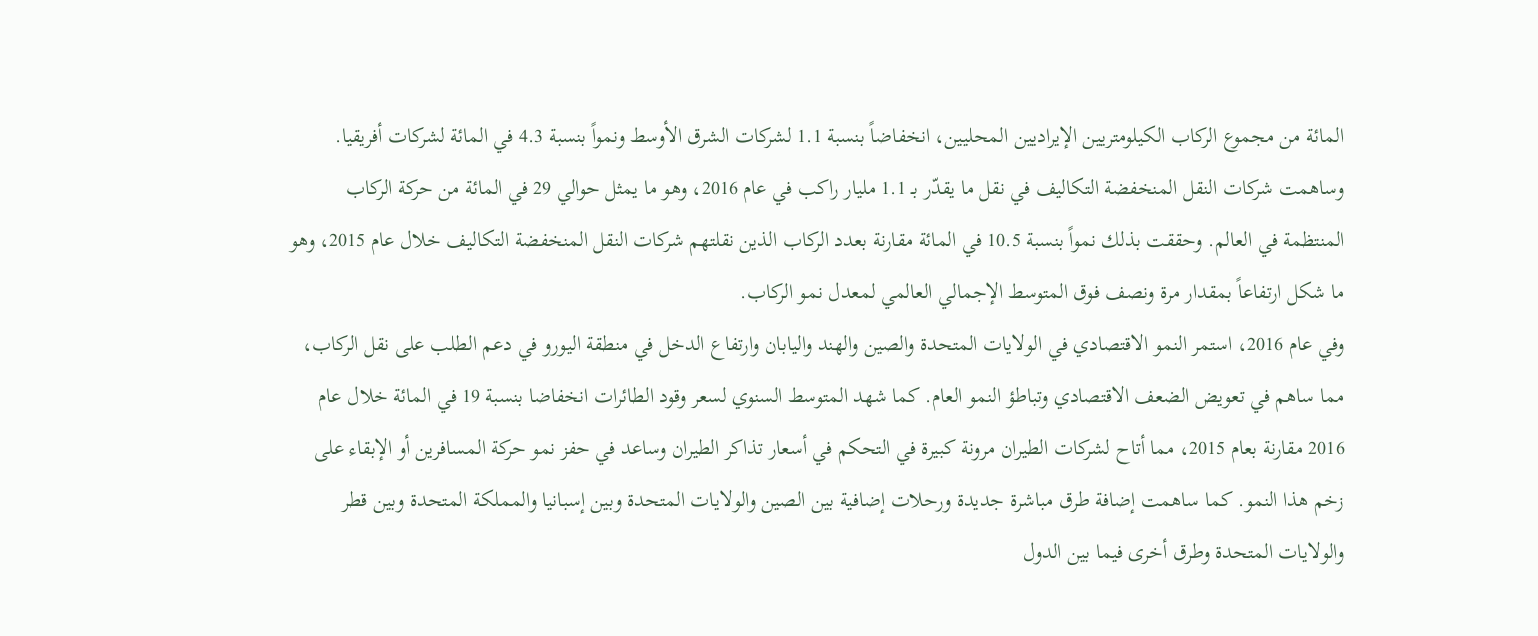المائة من مجموع الركاب الكيلومتريين الإيراديين المحليين، انخفاضاً بنسبة 1.1 لشركات الشرق الأوسط ونمواً بنسبة 4.3 في المائة لشركات أفريقيا.
وساهمت شركات النقل المنخفضة التكاليف في نقل ما يقدّر بـ 1.1 مليار راكب في عام 2016، وهو ما يمثل حوالي 29 في المائة من حركة الركاب المنتظمة في العالم. وحققت بذلك نمواً بنسبة 10.5 في المائة مقارنة بعدد الركاب الذين نقلتهم شركات النقل المنخفضة التكاليف خلال عام 2015، وهو ما شكل ارتفاعاً بمقدار مرة ونصف فوق المتوسط الإجمالي العالمي لمعدل نمو الركاب.
وفي عام 2016، استمر النمو الاقتصادي في الولايات المتحدة والصين والهند واليابان وارتفاع الدخل في منطقة اليورو في دعم الطلب على نقل الركاب، مما ساهم في تعويض الضعف الاقتصادي وتباطؤ النمو العام. كما شهد المتوسط السنوي لسعر وقود الطائرات انخفاضا بنسبة 19 في المائة خلال عام 2016 مقارنة بعام 2015، مما أتاح لشركات الطيران مرونة كبيرة في التحكم في أسعار تذاكر الطيران وساعد في حفز نمو حركة المسافرين أو الإبقاء على زخم هذا النمو. كما ساهمت إضافة طرق مباشرة جديدة ورحلات إضافية بين الصين والولايات المتحدة وبين إسبانيا والمملكة المتحدة وبين قطر والولايات المتحدة وطرق أخرى فيما بين الدول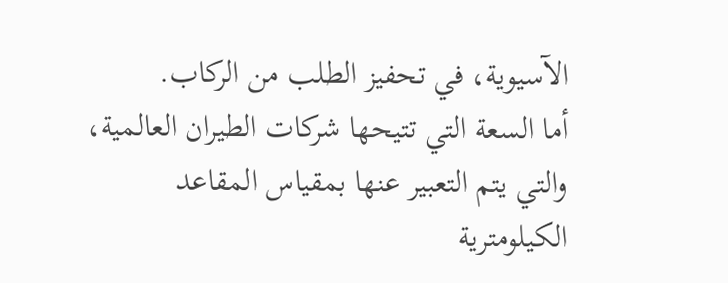الآسيوية، في تحفيز الطلب من الركاب.
أما السعة التي تتيحها شركات الطيران العالمية، والتي يتم التعبير عنها بمقياس المقاعد الكيلومترية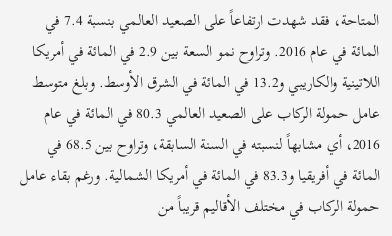المتاحة، فقد شهدت ارتفاعاً على الصعيد العالمي بنسبة 7.4 في المائة في عام 2016. وتراوح نمو السعة بين 2.9 في المائة في أمريكا اللاتينية والكاريبي و13.2 في المائة في الشرق الأوسط. وبلغ متوسط عامل حمولة الركاب على الصعيد العالمي 80.3 في المائة في عام 2016، أي مشابهاً لنسبته في السنة السابقة، وتراوح بين 68.5 في المائة في أفريقيا و83.3 في المائة في أمريكا الشمالية. ورغم بقاء عامل حمولة الركاب في مختلف الأقاليم قريباً من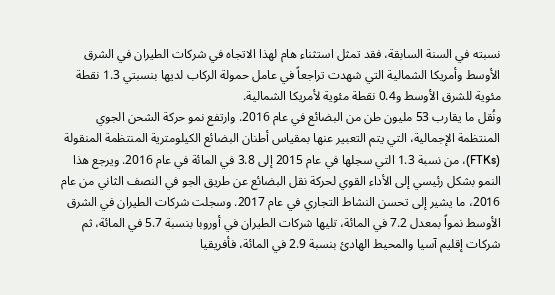نسبته في السنة السابقة، فقد تمثل استثناء هام لهذا الاتجاه في شركات الطيران في الشرق الأوسط وأمريكا الشمالية التي شهدت تراجعاً في عامل حمولة الركاب لديها بنسبتي 1.3 نقطة مئوية للشرق الأوسط و0.4 نقطة مئوية لأمريكا الشمالية.
ونُقل ما يقارب 53 مليون طن من البضائع في عام 2016. وارتفع نمو حركة الشحن الجوي المنتظمة الإجمالية، التي يتم التعبير عنها بمقياس أطنان البضائع الكيلومترية المنتظمة المنقولة (FTKs)، من نسبة 1.3 التي سجلها في عام 2015 إلى 3.8 في المائة في عام 2016. ويرجع هذا النمو بشكل رئيسي إلى الأداء القوي لحركة نقل البضائع عن طريق الجو في النصف الثاني من عام 2016، ما يشير إلى تحسن النشاط التجاري في عام 2017. وسجلت شركات الطيران في الشرق الأوسط نمواً بمعدل 7.2 في المائة، تليها شركات الطيران في أوروبا بنسبة 5.7 في المائة، ثم شركات إقليم آسيا والمحيط الهادئ بنسبة 2.9 في المائة، فأفريقيا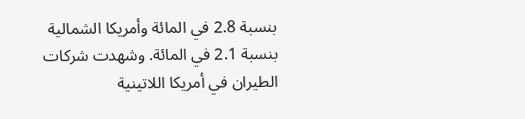بنسبة 2.8 في المائة وأمريكا الشمالية بنسبة 2.1 في المائة. وشهدت شركات الطيران في أمريكا اللاتينية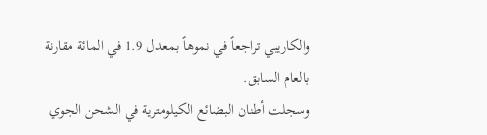والكاريبي تراجعاً في نموهاً بمعدل 1.9 في المائة مقارنة بالعام السابق.
وسجلت أطنان البضائع الكيلومترية في الشحن الجوي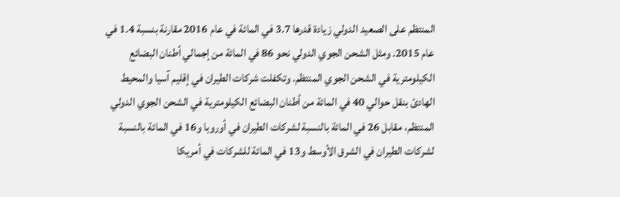المنتظم على الصعيد الدولي زيادة قدرها 3.7 في المائة في عام 2016 مقارنة بنسبة 1.4 في عام 2015. ومثل الشحن الجوي الدولي نحو 86 في المائة من إجمالي أطنان البضائع الكيلومترية في الشحن الجوي المنتظم. وتكفلت شركات الطيران في إقليم آسيا والمحيط الهادئ بنقل حوالي 40 في المائة من أطنان البضائع الكيلومترية في الشحن الجوي الدولي المنتظم، مقابل 26 في المائة بالنسبة لشركات الطيران في أوروبا و16 في المائة بالنسبة لشركات الطيران في الشرق الأوسط و13 في المائة للشركات في أمريكا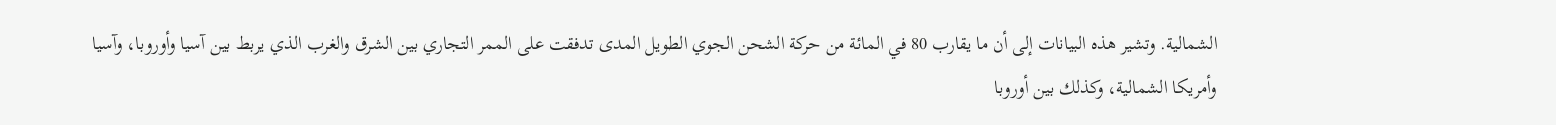الشمالية. وتشير هذه البيانات إلى أن ما يقارب 80 في المائة من حركة الشحن الجوي الطويل المدى تدفقت على الممر التجاري بين الشرق والغرب الذي يربط بين آسيا وأوروبا، وآسيا وأمريكا الشمالية، وكذلك بين أوروبا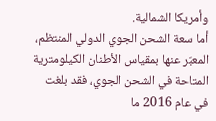وأمريكا الشمالية.
أما سعة الشحن الجوي الدولي المنتظم، المعبّر عنها بمقياس الأطنان الكيلومترية المتاحة في الشحن الجوي، فقد بلغت في عام 2016 ما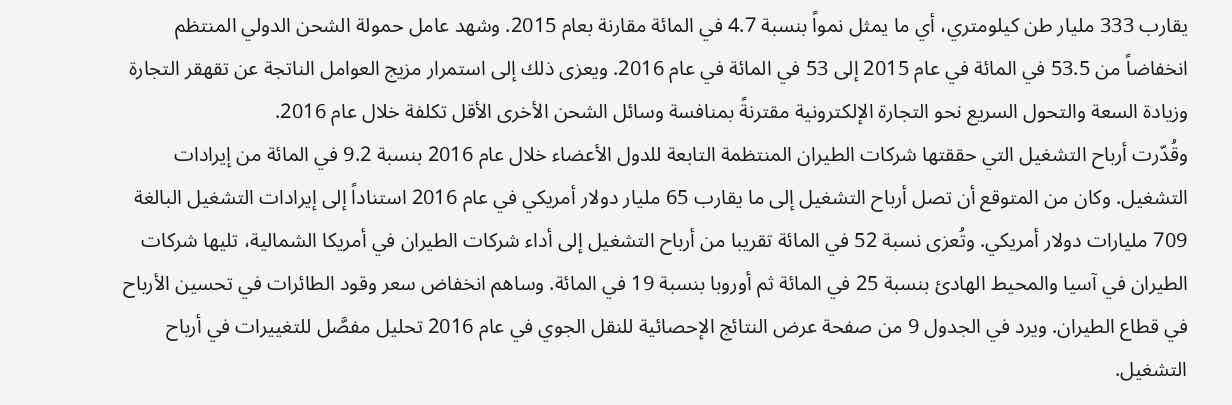يقارب 333 مليار طن كيلومتري، أي ما يمثل نمواً بنسبة 4.7 في المائة مقارنة بعام 2015. وشهد عامل حمولة الشحن الدولي المنتظم انخفاضاً من 53.5 في المائة في عام 2015 إلى 53 في المائة في عام 2016. ويعزى ذلك إلى استمرار مزيج العوامل الناتجة عن تقهقر التجارة وزيادة السعة والتحول السريع نحو التجارة الإلكترونية مقترنةً بمنافسة وسائل الشحن الأخرى الأقل تكلفة خلال عام 2016.
وقُدّرت أرباح التشغيل التي حققتها شركات الطيران المنتظمة التابعة للدول الأعضاء خلال عام 2016 بنسبة 9.2 في المائة من إيرادات التشغيل. وكان من المتوقع أن تصل أرباح التشغيل إلى ما يقارب 65 مليار دولار أمريكي في عام 2016 استناداً إلى إيرادات التشغيل البالغة 709 مليارات دولار أمريكي. وتُعزى نسبة 52 في المائة تقريبا من أرباح التشغيل إلى أداء شركات الطيران في أمريكا الشمالية، تليها شركات الطيران في آسيا والمحيط الهادئ بنسبة 25 في المائة ثم أوروبا بنسبة 19 في المائة. وساهم انخفاض سعر وقود الطائرات في تحسين الأرباح في قطاع الطيران. ويرد في الجدول 9 من صفحة عرض النتائج الإحصائية للنقل الجوي في عام 2016 تحليل مفصَّل للتغييرات في أرباح التشغيل.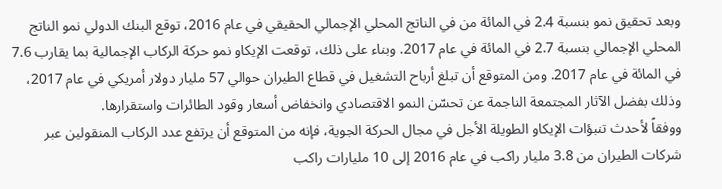وبعد تحقيق نمو بنسبة 2.4 في المائة من في الناتج المحلي الإجمالي الحقيقي في عام 2016، توقع البنك الدولي نمو الناتج المحلي الإجمالي بنسبة 2.7 في المائة في عام 2017. وبناء على ذلك، توقعت الإيكاو نمو حركة الركاب الإجمالية بما يقارب 7.6 في المائة في عام 2017. ومن المتوقع أن تبلغ أرباح التشغيل في قطاع الطيران حوالي 57 مليار دولار أمريكي في عام 2017، وذلك بفضل الآثار المجتمعة الناجمة عن تحسّن النمو الاقتصادي وانخفاض أسعار وقود الطائرات واستقرارها.
ووفقاً لأحدث تنبؤات الإيكاو الطويلة الأجل في مجال الحركة الجوية، فإنه من المتوقع أن يرتفع عدد الركاب المنقولين عبر شركات الطيران من 3.8 مليار راكب في عام 2016 إلى 10 مليارات راكب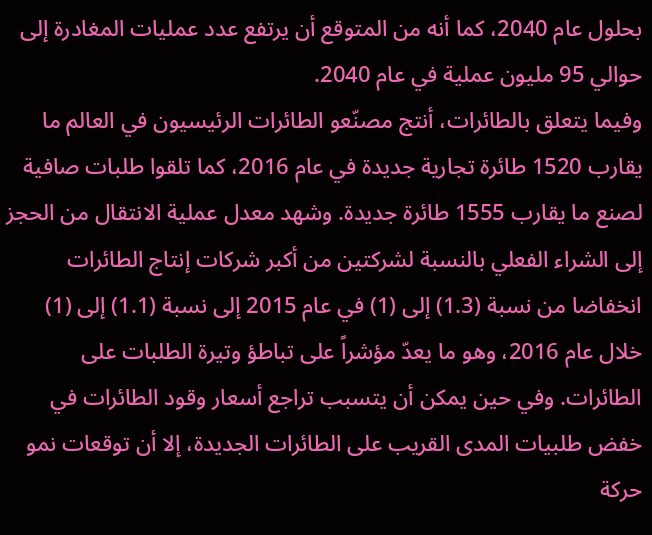بحلول عام 2040، كما أنه من المتوقع أن يرتفع عدد عمليات المغادرة إلى حوالي 95 مليون عملية في عام 2040.
وفيما يتعلق بالطائرات، أنتج مصنّعو الطائرات الرئيسيون في العالم ما يقارب 1520 طائرة تجارية جديدة في عام 2016، كما تلقوا طلبات صافية لصنع ما يقارب 1555 طائرة جديدة. وشهد معدل عملية الانتقال من الحجز إلى الشراء الفعلي بالنسبة لشركتين من أكبر شركات إنتاج الطائرات انخفاضا من نسبة (1.3) إلى (1) في عام 2015 إلى نسبة (1.1) إلى (1) خلال عام 2016، وهو ما يعدّ مؤشراً على تباطؤ وتيرة الطلبات على الطائرات. وفي حين يمكن أن يتسبب تراجع أسعار وقود الطائرات في خفض طلبيات المدى القريب على الطائرات الجديدة، إلا أن توقعات نمو حركة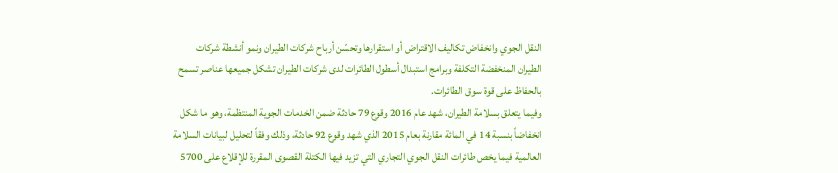النقل الجوي وانخفاض تكاليف الاقتراض أو استقرارها وتحسّن أرباح شركات الطيران ونمو أنشطة شركات الطيران المنخفضة التكلفة وبرامج استبدال أسطول الطائرات لدى شركات الطيران تشكل جميعها عناصر تسمح بالحفاظ على قوة سوق الطائرات.
وفيما يتعلق بسلامة الطيران، شهد عام 2016 وقوع 79 حادثة ضمن الخدمات الجوية المنتظمة، وهو ما شكل انخفاضاً بنسبة 14 في المائة مقارنة بعام 2015 الذي شهد وقوع 92 حادثة، وذلك وفقاً لتحليل لبيانات السلامة العالمية فيما يخص طائرات النقل الجوي التجاري التي تزيد فيها الكتلة القصوى المقررة للإقلاع على 5700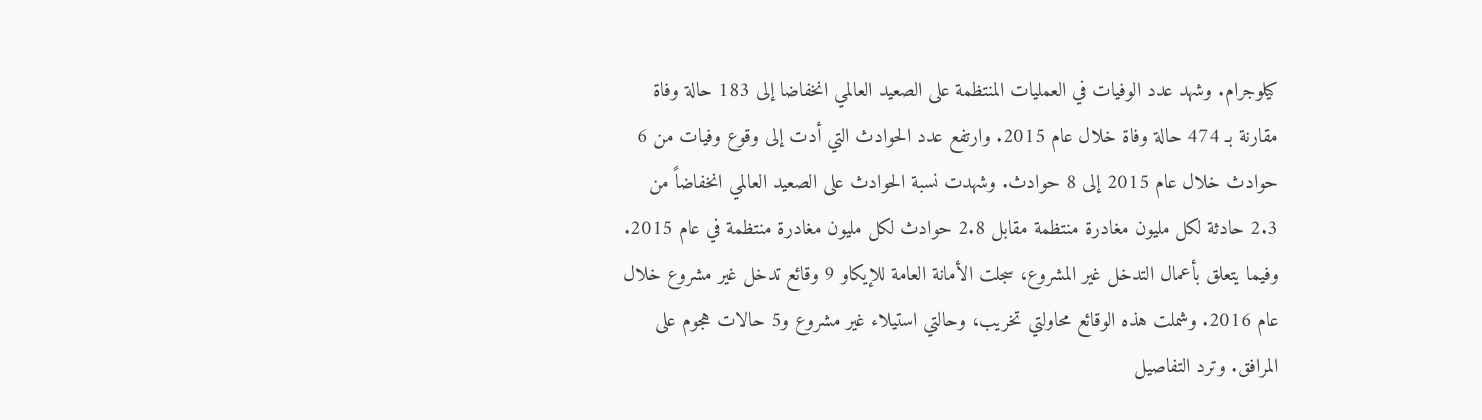كيلوجرام. وشهد عدد الوفيات في العمليات المنتظمة على الصعيد العالمي انخفاضا إلى 183 حالة وفاة مقارنة بـ 474 حالة وفاة خلال عام 2015. وارتفع عدد الحوادث التي أدت إلى وقوع وفيات من 6 حوادث خلال عام 2015 إلى 8 حوادث. وشهدت نسبة الحوادث على الصعيد العالمي انخفاضاً من 2.3 حادثة لكل مليون مغادرة منتظمة مقابل 2.8 حوادث لكل مليون مغادرة منتظمة في عام 2015.
وفيما يتعلق بأعمال التدخل غير المشروع، سجلت الأمانة العامة للإيكاو 9 وقائع تدخل غير مشروع خلال عام 2016. وشملت هذه الوقائع محاولتي تخريب، وحالتي استيلاء غير مشروع و5 حالات هجوم على المرافق. وترد التفاصيل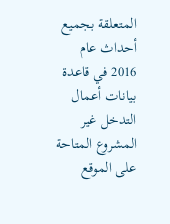المتعلقة بجميع أحداث عام 2016 في قاعدة بيانات أعمال التدخل غير المشروع المتاحة على الموقع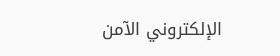الإلكتروني الآمن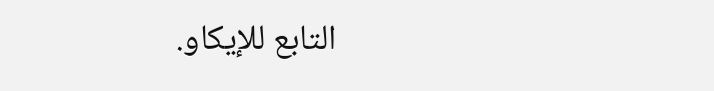التابع للإيكاو.